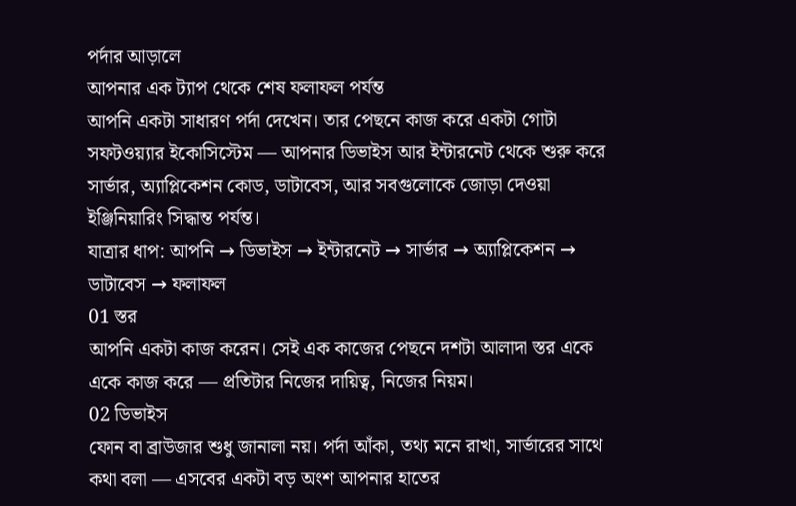পর্দার আড়ালে
আপনার এক ট্যাপ থেকে শেষ ফলাফল পর্যন্ত
আপনি একটা সাধারণ পর্দা দেখেন। তার পেছনে কাজ করে একটা গোটা সফটওয়্যার ইকোসিস্টেম — আপনার ডিভাইস আর ইন্টারনেট থেকে শুরু করে সার্ভার, অ্যাপ্লিকেশন কোড, ডাটাবেস, আর সবগুলোকে জোড়া দেওয়া ইঞ্জিনিয়ারিং সিদ্ধান্ত পর্যন্ত।
যাত্রার ধাপ: আপনি → ডিভাইস → ইন্টারনেট → সার্ভার → অ্যাপ্লিকেশন → ডাটাবেস → ফলাফল
01 স্তর
আপনি একটা কাজ করেন। সেই এক কাজের পেছনে দশটা আলাদা স্তর একে একে কাজ করে — প্রতিটার নিজের দায়িত্ব, নিজের নিয়ম।
02 ডিভাইস
ফোন বা ব্রাউজার শুধু জানালা নয়। পর্দা আঁকা, তথ্য মনে রাখা, সার্ভারের সাথে কথা বলা — এসবের একটা বড় অংশ আপনার হাতের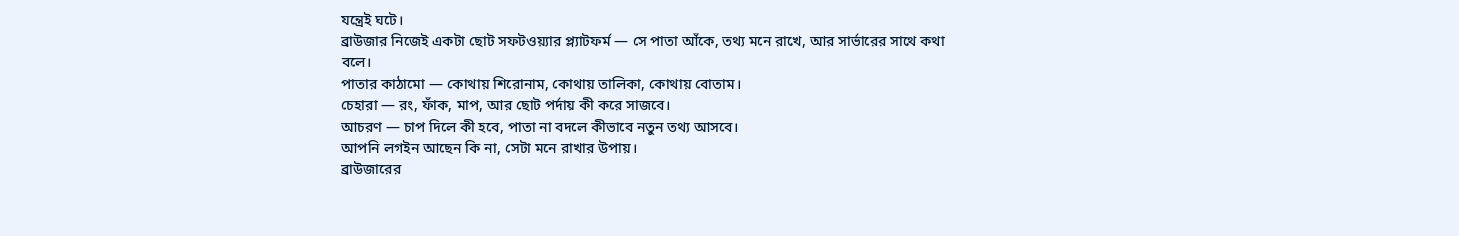যন্ত্রেই ঘটে।
ব্রাউজার নিজেই একটা ছোট সফটওয়্যার প্ল্যাটফর্ম — সে পাতা আঁকে, তথ্য মনে রাখে, আর সার্ভারের সাথে কথা বলে।
পাতার কাঠামো — কোথায় শিরোনাম, কোথায় তালিকা, কোথায় বোতাম।
চেহারা — রং, ফাঁক, মাপ, আর ছোট পর্দায় কী করে সাজবে।
আচরণ — চাপ দিলে কী হবে, পাতা না বদলে কীভাবে নতুন তথ্য আসবে।
আপনি লগইন আছেন কি না, সেটা মনে রাখার উপায়।
ব্রাউজারের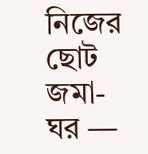নিজের ছোট জমা-ঘর —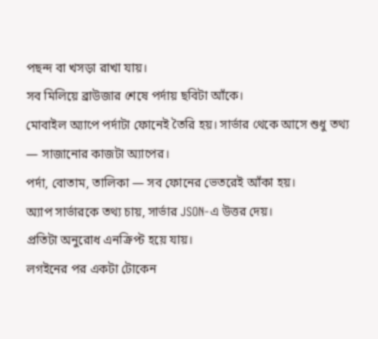পছন্দ বা খসড়া রাখা যায়।
সব মিলিয়ে ব্রাউজার শেষে পর্দায় ছবিটা আঁকে।
মোবাইল অ্যাপে পর্দাটা ফোনেই তৈরি হয়। সার্ভার থেকে আসে শুধু তথ্য — সাজানোর কাজটা অ্যাপের।
পর্দা, বোতাম, তালিকা — সব ফোনের ভেতরেই আঁকা হয়।
অ্যাপ সার্ভারকে তথ্য চায়, সার্ভার JSON-এ উত্তর দেয়।
প্রতিটা অনুরোধ এনক্রিপ্ট হয়ে যায়।
লগইনের পর একটা টোকেন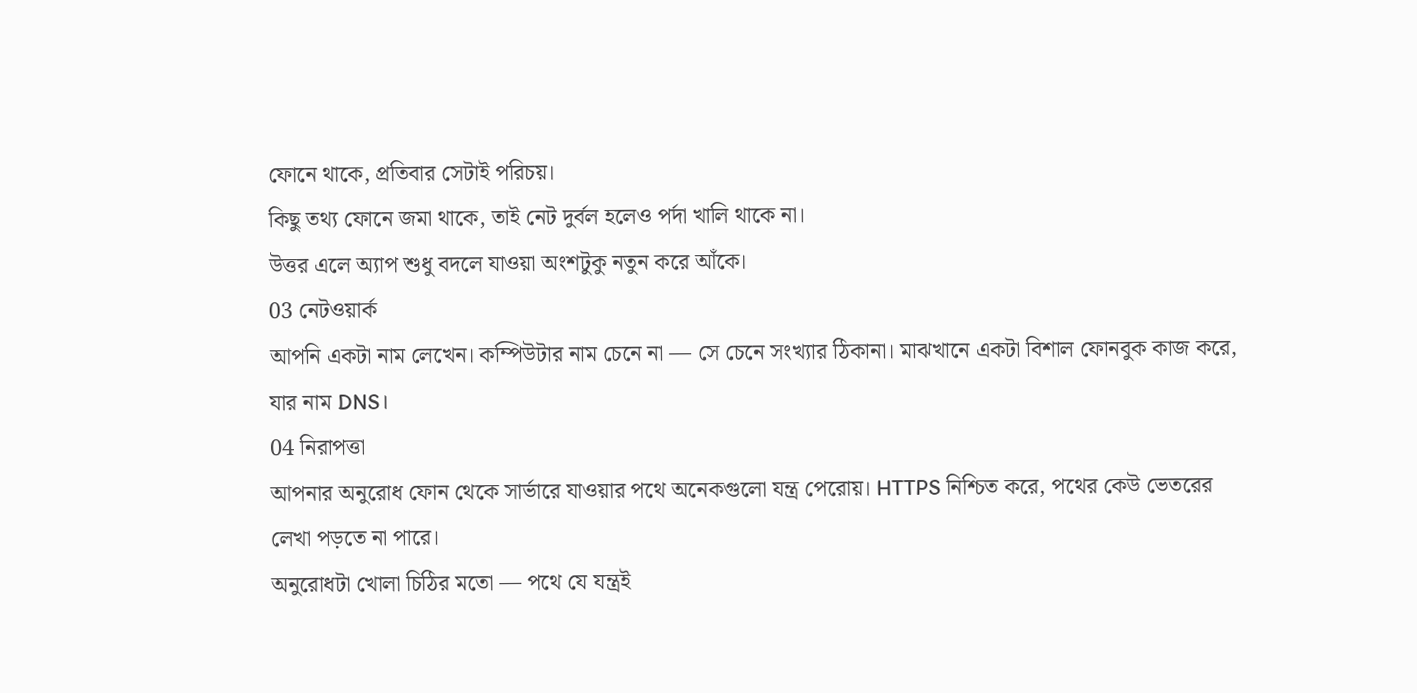ফোনে থাকে, প্রতিবার সেটাই পরিচয়।
কিছু তথ্য ফোনে জমা থাকে, তাই নেট দুর্বল হলেও পর্দা খালি থাকে না।
উত্তর এলে অ্যাপ শুধু বদলে যাওয়া অংশটুকু নতুন করে আঁকে।
03 নেটওয়ার্ক
আপনি একটা নাম লেখেন। কম্পিউটার নাম চেনে না — সে চেনে সংখ্যার ঠিকানা। মাঝখানে একটা বিশাল ফোনবুক কাজ করে, যার নাম DNS।
04 নিরাপত্তা
আপনার অনুরোধ ফোন থেকে সার্ভারে যাওয়ার পথে অনেকগুলো যন্ত্র পেরোয়। HTTPS নিশ্চিত করে, পথের কেউ ভেতরের লেখা পড়তে না পারে।
অনুরোধটা খোলা চিঠির মতো — পথে যে যন্ত্রই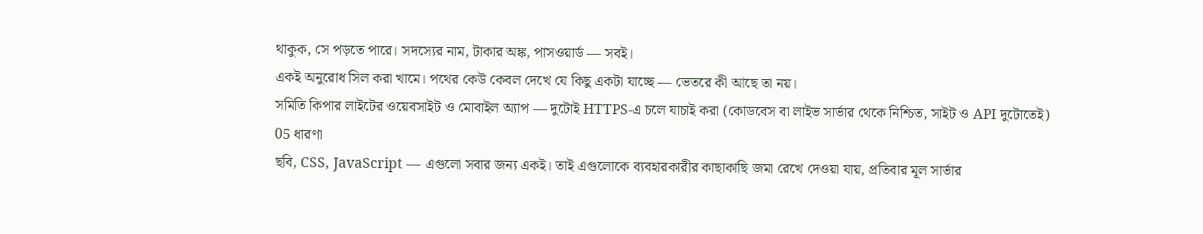থাকুক, সে পড়তে পারে। সদস্যের নাম, টাকার অঙ্ক, পাসওয়ার্ড — সবই।
একই অনুরোধ সিল করা খামে। পথের কেউ কেবল দেখে যে কিছু একটা যাচ্ছে — ভেতরে কী আছে তা নয়।
সমিতি কিপার লাইটের ওয়েবসাইট ও মোবাইল অ্যাপ — দুটোই HTTPS-এ চলে যাচাই করা (কোডবেস বা লাইভ সার্ভার থেকে নিশ্চিত, সাইট ও API দুটোতেই)
05 ধারণা
ছবি, CSS, JavaScript — এগুলো সবার জন্য একই। তাই এগুলোকে ব্যবহারকারীর কাছাকাছি জমা রেখে দেওয়া যায়, প্রতিবার মূল সার্ভার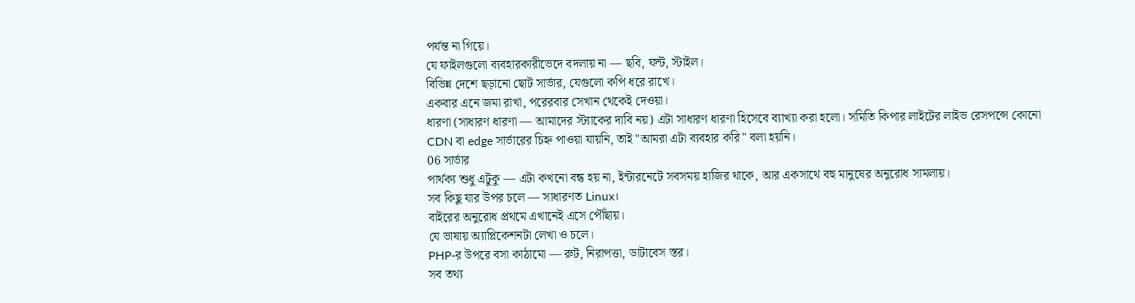পর্যন্ত না গিয়ে।
যে ফাইলগুলো ব্যবহারকারীভেদে বদলায় না — ছবি, ফন্ট, স্টাইল।
বিভিন্ন দেশে ছড়ানো ছোট সার্ভার, যেগুলো কপি ধরে রাখে।
একবার এনে জমা রাখা, পরেরবার সেখান থেকেই দেওয়া।
ধারণা (সাধারণ ধারণা — আমাদের স্ট্যাকের দাবি নয়) এটা সাধারণ ধারণা হিসেবে ব্যাখ্যা করা হলো। সমিতি কিপার লাইটের লাইভ রেসপন্সে কোনো CDN বা edge সার্ভারের চিহ্ন পাওয়া যায়নি, তাই "আমরা এটা ব্যবহার করি" বলা হয়নি।
06 সার্ভার
পার্থক্য শুধু এটুকু — এটা কখনো বন্ধ হয় না, ইন্টারনেটে সবসময় হাজির থাকে, আর একসাথে বহু মানুষের অনুরোধ সামলায়।
সব কিছু যার উপর চলে — সাধারণত Linux।
বাইরের অনুরোধ প্রথমে এখানেই এসে পৌঁছায়।
যে ভাষায় অ্যাপ্লিকেশনটা লেখা ও চলে।
PHP-র উপরে বসা কাঠামো — রুট, নিরাপত্তা, ডাটাবেস স্তর।
সব তথ্য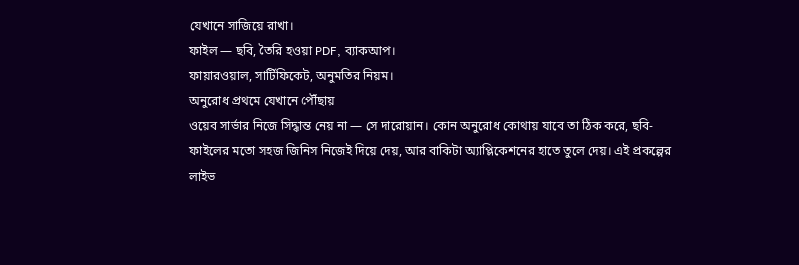যেখানে সাজিয়ে রাখা।
ফাইল — ছবি, তৈরি হওয়া PDF, ব্যাকআপ।
ফায়ারওয়াল, সার্টিফিকেট, অনুমতির নিয়ম।
অনুরোধ প্রথমে যেখানে পৌঁছায়
ওয়েব সার্ভার নিজে সিদ্ধান্ত নেয় না — সে দারোয়ান। কোন অনুরোধ কোথায় যাবে তা ঠিক করে, ছবি-ফাইলের মতো সহজ জিনিস নিজেই দিয়ে দেয়, আর বাকিটা অ্যাপ্লিকেশনের হাতে তুলে দেয়। এই প্রকল্পের লাইভ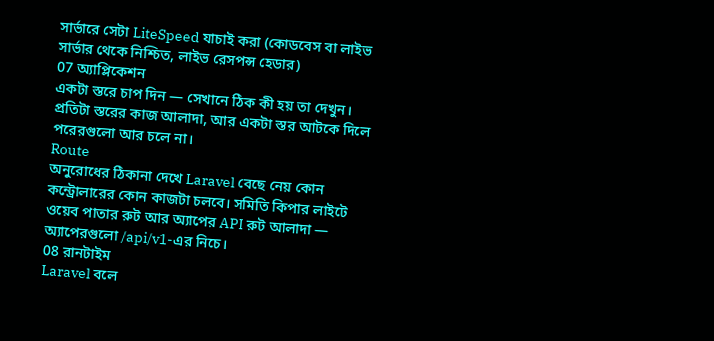সার্ভারে সেটা LiteSpeed যাচাই করা (কোডবেস বা লাইভ সার্ভার থেকে নিশ্চিত, লাইভ রেসপন্স হেডার)
07 অ্যাপ্লিকেশন
একটা স্তরে চাপ দিন — সেখানে ঠিক কী হয় তা দেখুন। প্রতিটা স্তরের কাজ আলাদা, আর একটা স্তর আটকে দিলে পরেরগুলো আর চলে না।
Route
অনুরোধের ঠিকানা দেখে Laravel বেছে নেয় কোন কন্ট্রোলারের কোন কাজটা চলবে। সমিতি কিপার লাইটে ওয়েব পাতার রুট আর অ্যাপের API রুট আলাদা — অ্যাপেরগুলো /api/v1-এর নিচে।
08 রানটাইম
Laravel বলে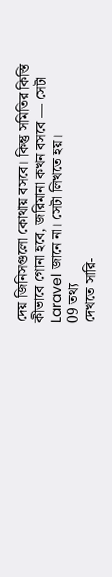দেয় জিনিসগুলো কোথায় বসবে। কিন্তু সমিতির কিস্তি কীভাবে গোনা হবে, জরিমানা কখন বসবে — সেটা Laravel জানে না। সেটা লিখতে হয়।
09 তথ্য
দেখতে সারি-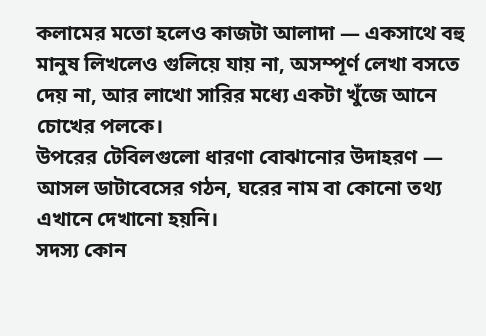কলামের মতো হলেও কাজটা আলাদা — একসাথে বহু মানুষ লিখলেও গুলিয়ে যায় না, অসম্পূর্ণ লেখা বসতে দেয় না, আর লাখো সারির মধ্যে একটা খুঁজে আনে চোখের পলকে।
উপরের টেবিলগুলো ধারণা বোঝানোর উদাহরণ — আসল ডাটাবেসের গঠন, ঘরের নাম বা কোনো তথ্য এখানে দেখানো হয়নি।
সদস্য কোন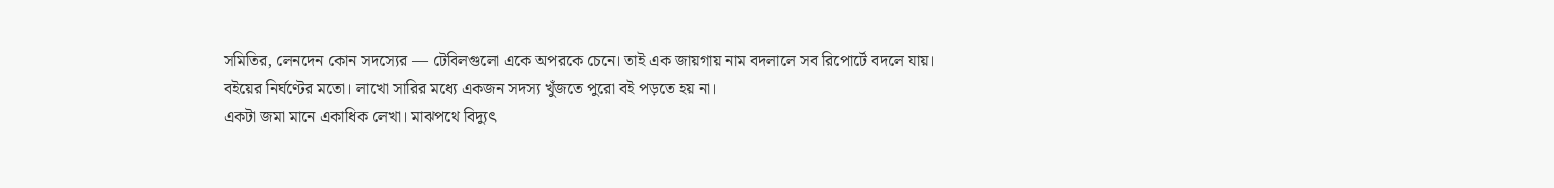সমিতির, লেনদেন কোন সদস্যের — টেবিলগুলো একে অপরকে চেনে। তাই এক জায়গায় নাম বদলালে সব রিপোর্টে বদলে যায়।
বইয়ের নির্ঘণ্টের মতো। লাখো সারির মধ্যে একজন সদস্য খুঁজতে পুরো বই পড়তে হয় না।
একটা জমা মানে একাধিক লেখা। মাঝপথে বিদ্যুৎ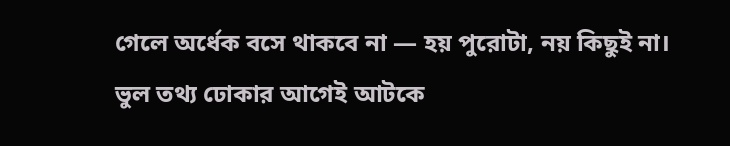গেলে অর্ধেক বসে থাকবে না — হয় পুরোটা, নয় কিছুই না।
ভুল তথ্য ঢোকার আগেই আটকে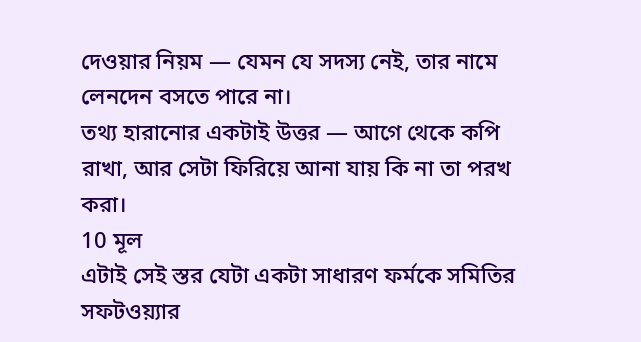দেওয়ার নিয়ম — যেমন যে সদস্য নেই, তার নামে লেনদেন বসতে পারে না।
তথ্য হারানোর একটাই উত্তর — আগে থেকে কপি রাখা, আর সেটা ফিরিয়ে আনা যায় কি না তা পরখ করা।
10 মূল
এটাই সেই স্তর যেটা একটা সাধারণ ফর্মকে সমিতির সফটওয়্যার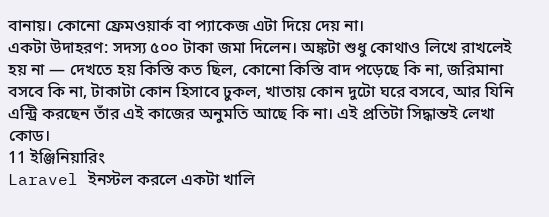বানায়। কোনো ফ্রেমওয়ার্ক বা প্যাকেজ এটা দিয়ে দেয় না।
একটা উদাহরণ: সদস্য ৫০০ টাকা জমা দিলেন। অঙ্কটা শুধু কোথাও লিখে রাখলেই হয় না — দেখতে হয় কিস্তি কত ছিল, কোনো কিস্তি বাদ পড়েছে কি না, জরিমানা বসবে কি না, টাকাটা কোন হিসাবে ঢুকল, খাতায় কোন দুটো ঘরে বসবে, আর যিনি এন্ট্রি করছেন তাঁর এই কাজের অনুমতি আছে কি না। এই প্রতিটা সিদ্ধান্তই লেখা কোড।
11 ইঞ্জিনিয়ারিং
Laravel ইনস্টল করলে একটা খালি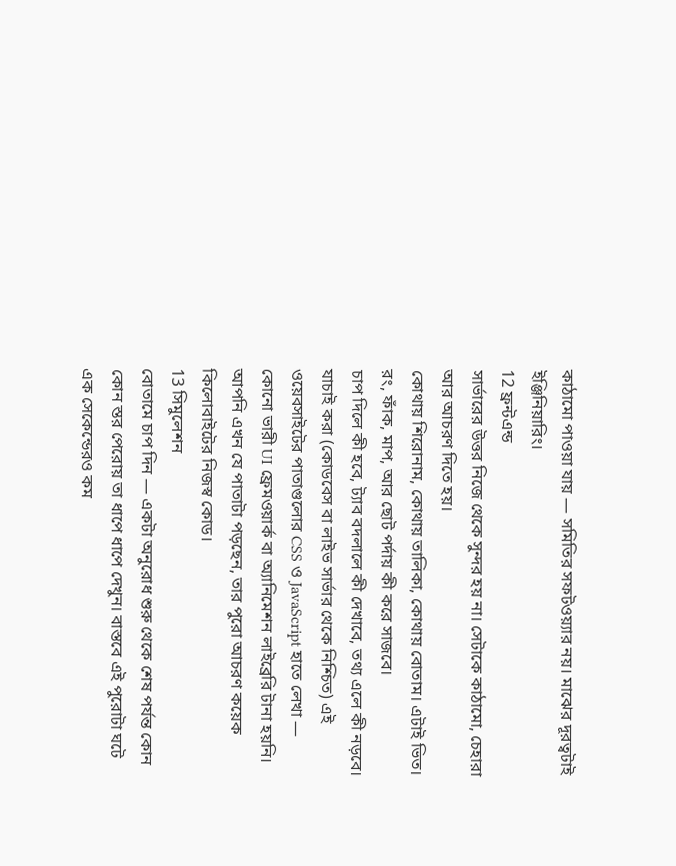কাঠামো পাওয়া যায় — সমিতির সফটওয়্যার নয়। মাঝের দূরত্বটাই ইঞ্জিনিয়ারিং।
12 ফ্রন্টএন্ড
সার্ভারের উত্তর নিজে থেকে সুন্দর হয় না। সেটাকে কাঠামো, চেহারা আর আচরণ দিতে হয়।
কোথায় শিরোনাম, কোথায় তালিকা, কোথায় বোতাম। এটাই ভিত।
রং, ফাঁক, মাপ, আর ছোট পর্দায় কী করে সাজবে।
চাপ দিলে কী হবে, ট্যাব বদলালে কী দেখাবে, তথ্য এলে কী নড়বে।
যাচাই করা (কোডবেস বা লাইভ সার্ভার থেকে নিশ্চিত) এই ওয়েবসাইটের পাতাগুলোর CSS ও JavaScript হাতে লেখা — কোনো ভারী UI ফ্রেমওয়ার্ক বা অ্যানিমেশন লাইব্রেরি টানা হয়নি। আপনি এখন যে পাতাটা পড়ছেন, তার পুরো আচরণ কয়েক কিলোবাইটের নিজস্ব কোড।
13 সিমুলেশন
বোতামে চাপ দিন — একটা অনুরোধ শুরু থেকে শেষ পর্যন্ত কোন কোন স্তর পেরোয় তা ধাপে ধাপে দেখুন। বাস্তবে এই পুরোটা ঘটে এক সেকেন্ডেরও কম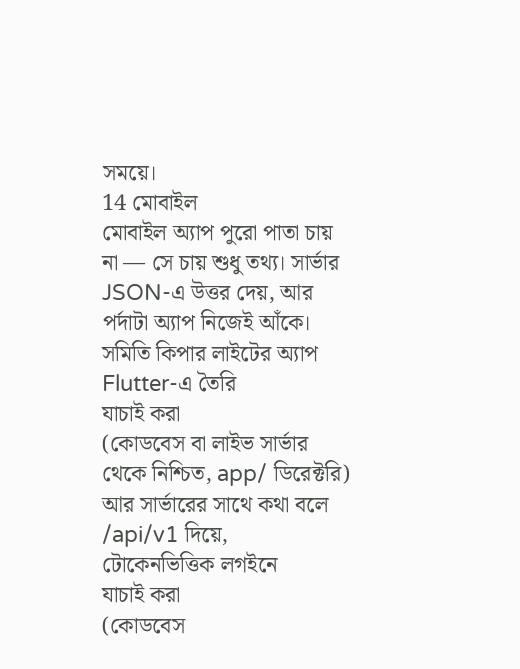সময়ে।
14 মোবাইল
মোবাইল অ্যাপ পুরো পাতা চায় না — সে চায় শুধু তথ্য। সার্ভার JSON-এ উত্তর দেয়, আর পর্দাটা অ্যাপ নিজেই আঁকে।
সমিতি কিপার লাইটের অ্যাপ Flutter-এ তৈরি
যাচাই করা
(কোডবেস বা লাইভ সার্ভার থেকে নিশ্চিত, app/ ডিরেক্টরি)
আর সার্ভারের সাথে কথা বলে /api/v1 দিয়ে,
টোকেনভিত্তিক লগইনে
যাচাই করা
(কোডবেস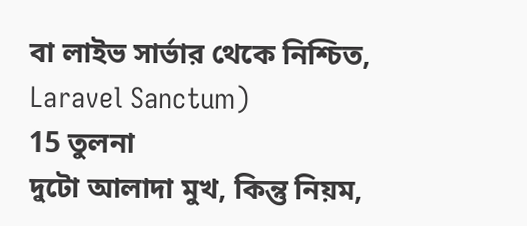বা লাইভ সার্ভার থেকে নিশ্চিত, Laravel Sanctum)
15 তুলনা
দুটো আলাদা মুখ, কিন্তু নিয়ম,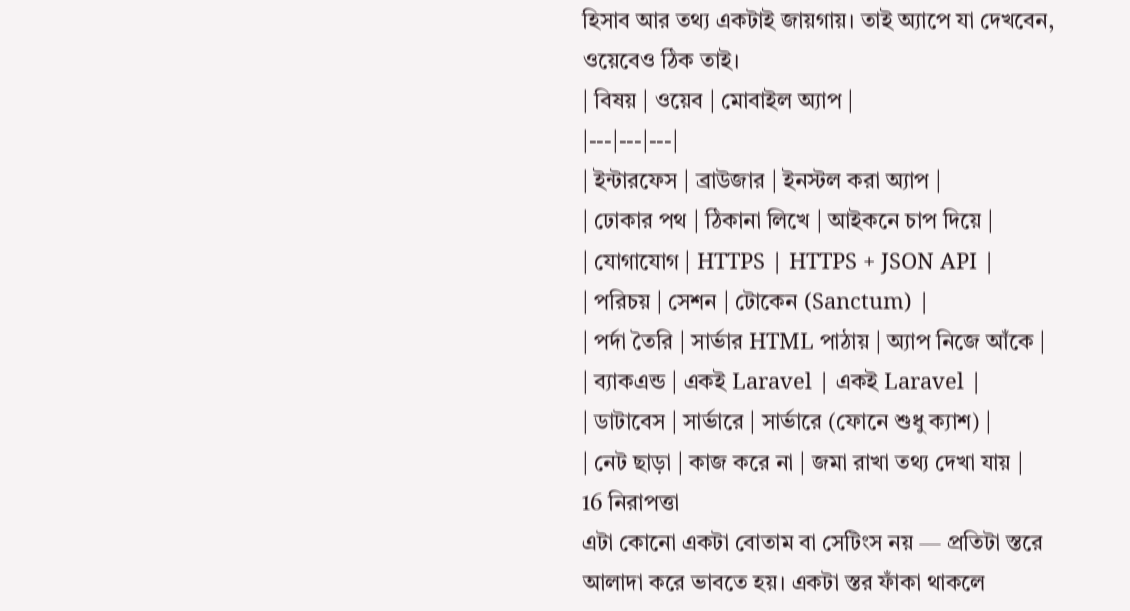হিসাব আর তথ্য একটাই জায়গায়। তাই অ্যাপে যা দেখবেন, ওয়েবেও ঠিক তাই।
| বিষয় | ওয়েব | মোবাইল অ্যাপ |
|---|---|---|
| ইন্টারফেস | ব্রাউজার | ইনস্টল করা অ্যাপ |
| ঢোকার পথ | ঠিকানা লিখে | আইকনে চাপ দিয়ে |
| যোগাযোগ | HTTPS | HTTPS + JSON API |
| পরিচয় | সেশন | টোকেন (Sanctum) |
| পর্দা তৈরি | সার্ভার HTML পাঠায় | অ্যাপ নিজে আঁকে |
| ব্যাকএন্ড | একই Laravel | একই Laravel |
| ডাটাবেস | সার্ভারে | সার্ভারে (ফোনে শুধু ক্যাশ) |
| নেট ছাড়া | কাজ করে না | জমা রাখা তথ্য দেখা যায় |
16 নিরাপত্তা
এটা কোনো একটা বোতাম বা সেটিংস নয় — প্রতিটা স্তরে আলাদা করে ভাবতে হয়। একটা স্তর ফাঁকা থাকলে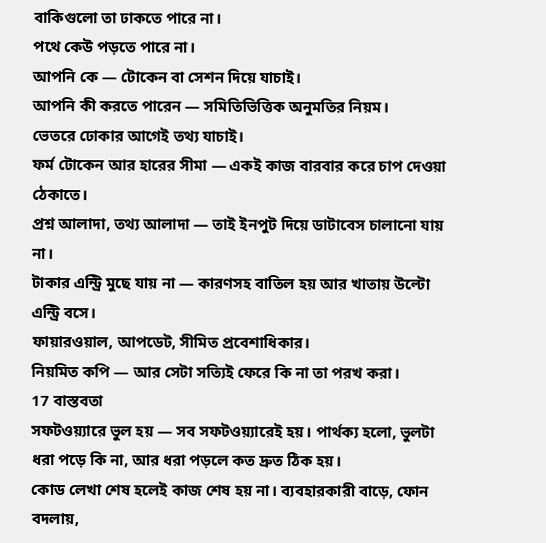বাকিগুলো তা ঢাকতে পারে না।
পথে কেউ পড়তে পারে না।
আপনি কে — টোকেন বা সেশন দিয়ে যাচাই।
আপনি কী করতে পারেন — সমিতিভিত্তিক অনুমতির নিয়ম।
ভেতরে ঢোকার আগেই তথ্য যাচাই।
ফর্ম টোকেন আর হারের সীমা — একই কাজ বারবার করে চাপ দেওয়া ঠেকাতে।
প্রশ্ন আলাদা, তথ্য আলাদা — তাই ইনপুট দিয়ে ডাটাবেস চালানো যায় না।
টাকার এন্ট্রি মুছে যায় না — কারণসহ বাতিল হয় আর খাতায় উল্টো এন্ট্রি বসে।
ফায়ারওয়াল, আপডেট, সীমিত প্রবেশাধিকার।
নিয়মিত কপি — আর সেটা সত্যিই ফেরে কি না তা পরখ করা।
17 বাস্তবতা
সফটওয়্যারে ভুল হয় — সব সফটওয়্যারেই হয়। পার্থক্য হলো, ভুলটা ধরা পড়ে কি না, আর ধরা পড়লে কত দ্রুত ঠিক হয়।
কোড লেখা শেষ হলেই কাজ শেষ হয় না। ব্যবহারকারী বাড়ে, ফোন বদলায়,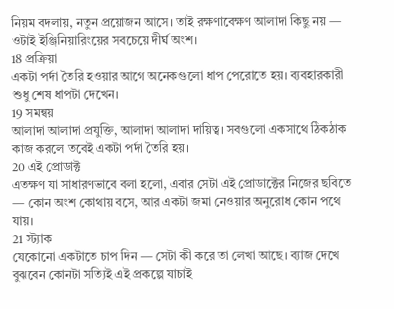নিয়ম বদলায়, নতুন প্রয়োজন আসে। তাই রক্ষণাবেক্ষণ আলাদা কিছু নয় — ওটাই ইঞ্জিনিয়ারিংয়ের সবচেয়ে দীর্ঘ অংশ।
18 প্রক্রিয়া
একটা পর্দা তৈরি হওয়ার আগে অনেকগুলো ধাপ পেরোতে হয়। ব্যবহারকারী শুধু শেষ ধাপটা দেখেন।
19 সমন্বয়
আলাদা আলাদা প্রযুক্তি, আলাদা আলাদা দায়িত্ব। সবগুলো একসাথে ঠিকঠাক কাজ করলে তবেই একটা পর্দা তৈরি হয়।
20 এই প্রোডাক্ট
এতক্ষণ যা সাধারণভাবে বলা হলো, এবার সেটা এই প্রোডাক্টের নিজের ছবিতে — কোন অংশ কোথায় বসে, আর একটা জমা নেওয়ার অনুরোধ কোন পথে যায়।
21 স্ট্যাক
যেকোনো একটাতে চাপ দিন — সেটা কী করে তা লেখা আছে। ব্যাজ দেখে বুঝবেন কোনটা সত্যিই এই প্রকল্পে যাচাই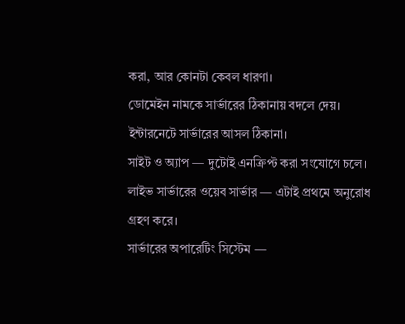করা, আর কোনটা কেবল ধারণা।
ডোমেইন নামকে সার্ভারের ঠিকানায় বদলে দেয়।
ইন্টারনেটে সার্ভারের আসল ঠিকানা।
সাইট ও অ্যাপ — দুটোই এনক্রিপ্ট করা সংযোগে চলে।
লাইভ সার্ভারের ওয়েব সার্ভার — এটাই প্রথমে অনুরোধ গ্রহণ করে।
সার্ভারের অপারেটিং সিস্টেম —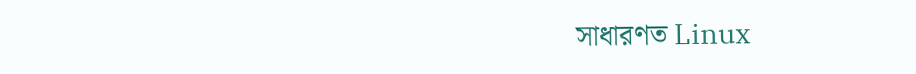সাধারণত Linux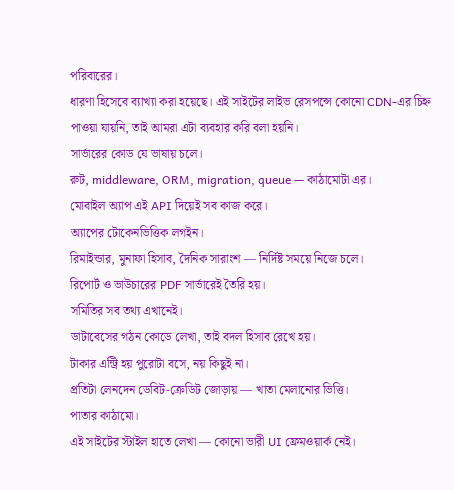পরিবারের।
ধারণা হিসেবে ব্যাখ্যা করা হয়েছে। এই সাইটের লাইভ রেসপন্সে কোনো CDN-এর চিহ্ন পাওয়া যায়নি, তাই আমরা এটা ব্যবহার করি বলা হয়নি।
সার্ভারের কোড যে ভাষায় চলে।
রুট, middleware, ORM, migration, queue — কাঠামোটা এর।
মোবাইল অ্যাপ এই API দিয়েই সব কাজ করে।
অ্যাপের টোকেনভিত্তিক লগইন।
রিমাইন্ডার, মুনাফা হিসাব, দৈনিক সারাংশ — নির্দিষ্ট সময়ে নিজে চলে।
রিপোর্ট ও ভাউচারের PDF সার্ভারেই তৈরি হয়।
সমিতির সব তথ্য এখানেই।
ডাটাবেসের গঠন কোডে লেখা, তাই বদল হিসাব রেখে হয়।
টাকার এন্ট্রি হয় পুরোটা বসে, নয় কিছুই না।
প্রতিটা লেনদেন ডেবিট-ক্রেডিট জোড়ায় — খাতা মেলানোর ভিত্তি।
পাতার কাঠামো।
এই সাইটের স্টাইল হাতে লেখা — কোনো ভারী UI ফ্রেমওয়ার্ক নেই।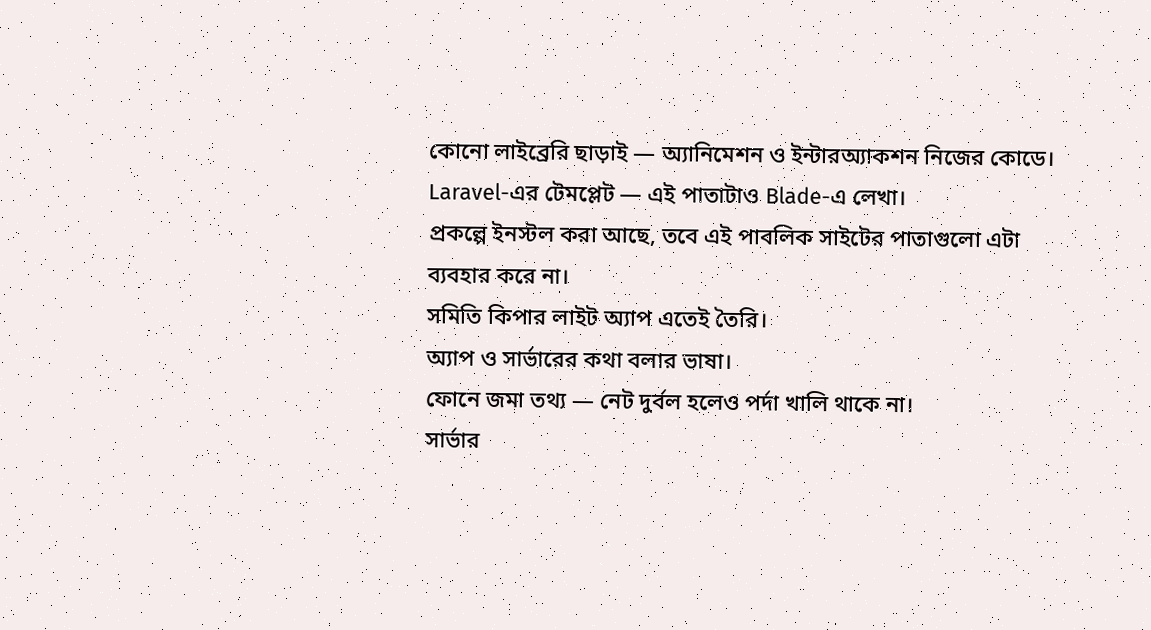কোনো লাইব্রেরি ছাড়াই — অ্যানিমেশন ও ইন্টারঅ্যাকশন নিজের কোডে।
Laravel-এর টেমপ্লেট — এই পাতাটাও Blade-এ লেখা।
প্রকল্পে ইনস্টল করা আছে, তবে এই পাবলিক সাইটের পাতাগুলো এটা ব্যবহার করে না।
সমিতি কিপার লাইট অ্যাপ এতেই তৈরি।
অ্যাপ ও সার্ভারের কথা বলার ভাষা।
ফোনে জমা তথ্য — নেট দুর্বল হলেও পর্দা খালি থাকে না।
সার্ভার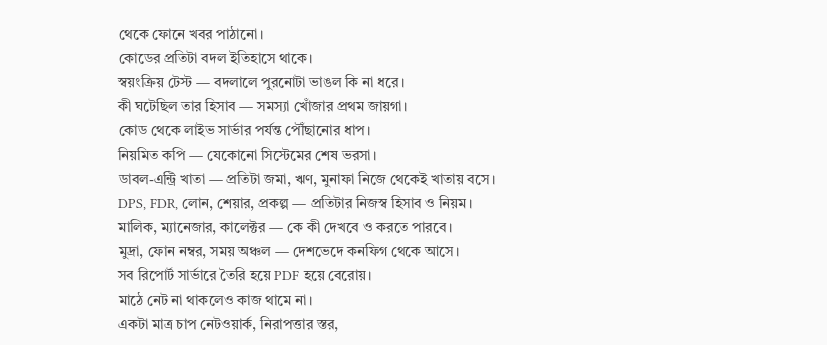থেকে ফোনে খবর পাঠানো।
কোডের প্রতিটা বদল ইতিহাসে থাকে।
স্বয়ংক্রিয় টেস্ট — বদলালে পুরনোটা ভাঙল কি না ধরে।
কী ঘটেছিল তার হিসাব — সমস্যা খোঁজার প্রথম জায়গা।
কোড থেকে লাইভ সার্ভার পর্যন্ত পৌঁছানোর ধাপ।
নিয়মিত কপি — যেকোনো সিস্টেমের শেষ ভরসা।
ডাবল-এন্ট্রি খাতা — প্রতিটা জমা, ঋণ, মুনাফা নিজে থেকেই খাতায় বসে।
DPS, FDR, লোন, শেয়ার, প্রকল্প — প্রতিটার নিজস্ব হিসাব ও নিয়ম।
মালিক, ম্যানেজার, কালেক্টর — কে কী দেখবে ও করতে পারবে।
মুদ্রা, ফোন নম্বর, সময় অঞ্চল — দেশভেদে কনফিগ থেকে আসে।
সব রিপোর্ট সার্ভারে তৈরি হয়ে PDF হয়ে বেরোয়।
মাঠে নেট না থাকলেও কাজ থামে না।
একটা মাত্র চাপ নেটওয়ার্ক, নিরাপত্তার স্তর,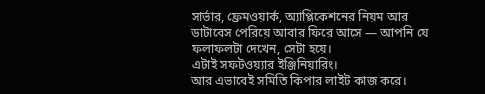সার্ভার, ফ্রেমওয়ার্ক, অ্যাপ্লিকেশনের নিয়ম আর ডাটাবেস পেরিয়ে আবার ফিরে আসে — আপনি যে ফলাফলটা দেখেন, সেটা হয়ে।
এটাই সফটওয়্যার ইঞ্জিনিয়ারিং।
আর এভাবেই সমিতি কিপার লাইট কাজ করে।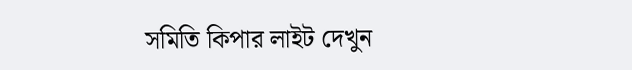সমিতি কিপার লাইট দেখুন